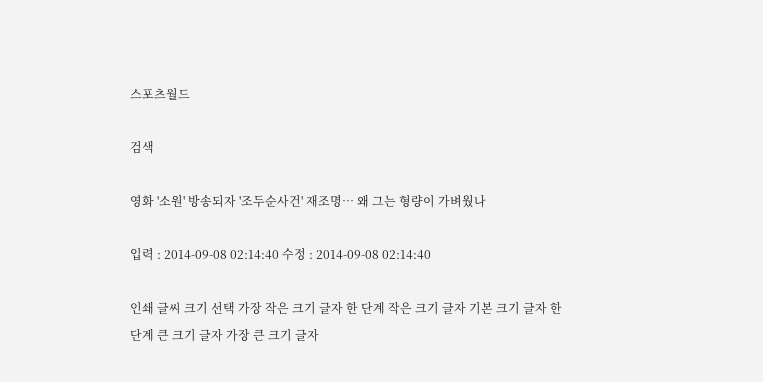스포츠월드

검색

영화 '소원' 방송되자 '조두순사건' 재조명… 왜 그는 형량이 가벼웠나

입력 : 2014-09-08 02:14:40 수정 : 2014-09-08 02:14:40

인쇄 글씨 크기 선택 가장 작은 크기 글자 한 단계 작은 크기 글자 기본 크기 글자 한 단계 큰 크기 글자 가장 큰 크기 글자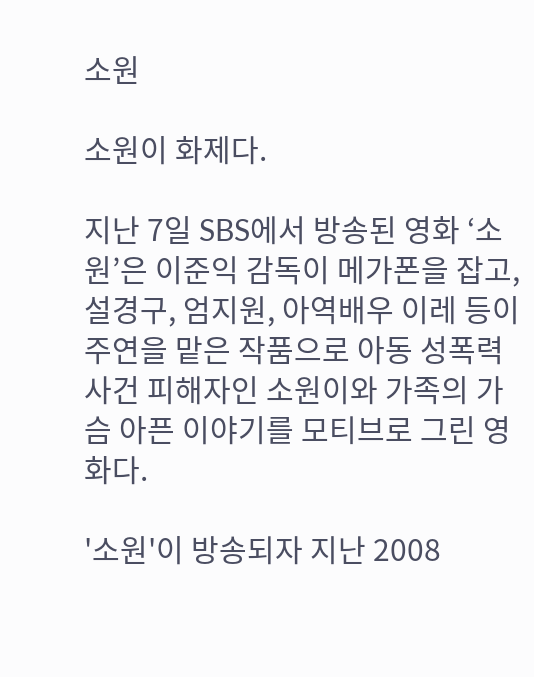소원

소원이 화제다.

지난 7일 SBS에서 방송된 영화 ‘소원’은 이준익 감독이 메가폰을 잡고, 설경구, 엄지원, 아역배우 이레 등이 주연을 맡은 작품으로 아동 성폭력 사건 피해자인 소원이와 가족의 가슴 아픈 이야기를 모티브로 그린 영화다.

'소원'이 방송되자 지난 2008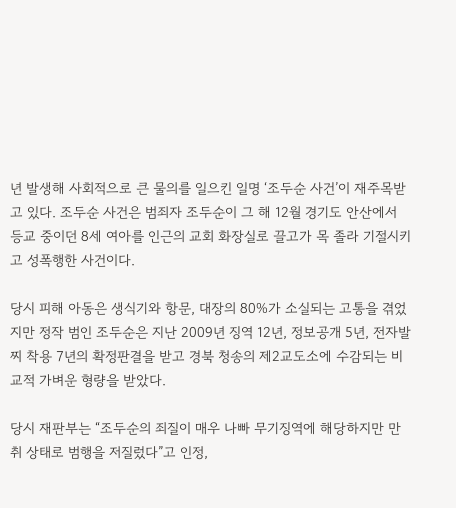년 발생해 사회적으로 큰 물의를 일으킨 일명 ‘조두순 사건’이 재주목받고 있다. 조두순 사건은 범죄자 조두순이 그 해 12월 경기도 안산에서 등교 중이던 8세 여아를 인근의 교회 화장실로 끌고가 목 졸라 기절시키고 성폭행한 사건이다.

당시 피해 아동은 생식기와 항문, 대장의 80%가 소실되는 고통을 겪었지만 정작 범인 조두순은 지난 2009년 징역 12년, 정보공개 5년, 전자발찌 착용 7년의 확정판결을 받고 경북 청송의 제2교도소에 수감되는 비교적 가벼운 형량을 받았다.

당시 재판부는 “조두순의 죄질이 매우 나빠 무기징역에 해당하지만 만취 상태로 범행을 저질렀다”고 인정,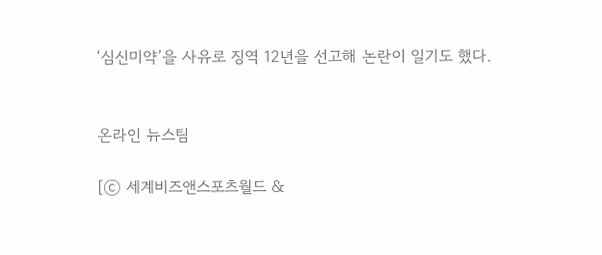‘심신미약’을 사유로 징역 12년을 선고해 논란이 일기도 했다.


온라인 뉴스팀

[ⓒ 세계비즈앤스포츠월드 &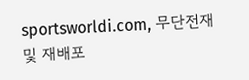sportsworldi.com, 무단전재 및 재배포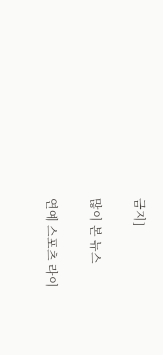금지]

많이 본 뉴스

연예 스포츠 라이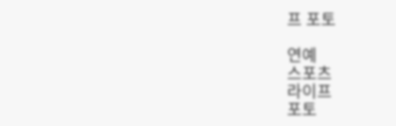프 포토

연예
스포츠
라이프
포토